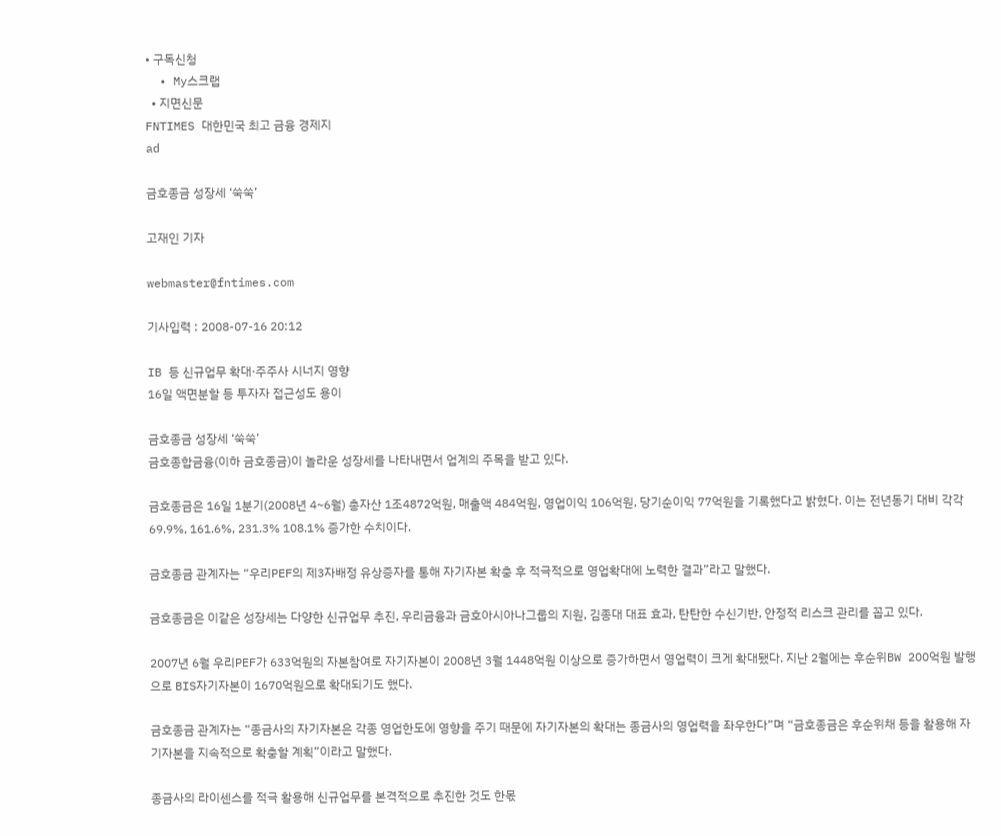• 구독신청
  • My스크랩
  • 지면신문
FNTIMES 대한민국 최고 금융 경제지
ad

금호종금 성장세 ‘쑥쑥’

고재인 기자

webmaster@fntimes.com

기사입력 : 2008-07-16 20:12

IB 등 신규업무 확대·주주사 시너지 영향
16일 액면분할 등 투자자 접근성도 용이

금호종금 성장세 ‘쑥쑥’
금호종합금융(이하 금호종금)이 놀라운 성장세를 나타내면서 업계의 주목을 받고 있다.

금호종금은 16일 1분기(2008년 4~6월) 총자산 1조4872억원, 매출액 484억원, 영업이익 106억원, 당기순이익 77억원을 기록했다고 밝혔다. 이는 전년동기 대비 각각 69.9%, 161.6%, 231.3% 108.1% 증가한 수치이다.

금호종금 관계자는 “우리PEF의 제3자배정 유상증자를 통해 자기자본 확충 후 적극적으로 영업확대에 노력한 결과”라고 말했다.

금호종금은 이같은 성장세는 다양한 신규업무 추진, 우리금융과 금호아시아나그룹의 지원, 김종대 대표 효과, 탄탄한 수신기반, 안정적 리스크 관리를 꼽고 있다.

2007년 6월 우리PEF가 633억원의 자본참여로 자기자본이 2008년 3월 1448억원 이상으로 증가하면서 영업력이 크게 확대됐다. 지난 2월에는 후순위BW 200억원 발행으로 BIS자기자본이 1670억원으로 확대되기도 했다.

금호종금 관계자는 “종금사의 자기자본은 각종 영업한도에 영향을 주기 때문에 자기자본의 확대는 종금사의 영업력을 좌우한다”며 “금호종금은 후순위채 등을 활용해 자기자본을 지속적으로 확충할 계획”이라고 말했다.

종금사의 라이센스를 적극 활용해 신규업무를 본격적으로 추진한 것도 한몫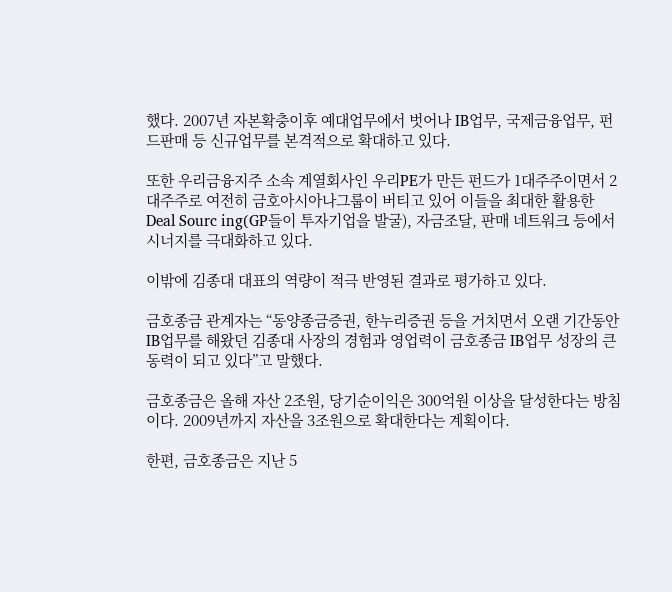했다. 2007년 자본확충이후 예대업무에서 벗어나 IB업무, 국제금융업무, 펀드판매 등 신규업무를 본격적으로 확대하고 있다.

또한 우리금융지주 소속 계열회사인 우리PE가 만든 펀드가 1대주주이면서 2대주주로 여전히 금호아시아나그룹이 버티고 있어 이들을 최대한 활용한 Deal Sourc ing(GP들이 투자기업을 발굴), 자금조달, 판매 네트워크 등에서 시너지를 극대화하고 있다.

이밖에 김종대 대표의 역량이 적극 반영된 결과로 평가하고 있다.

금호종금 관계자는 “동양종금증권, 한누리증권 등을 거치면서 오랜 기간동안 IB업무를 해왔던 김종대 사장의 경험과 영업력이 금호종금 IB업무 성장의 큰 동력이 되고 있다”고 말했다.

금호종금은 올해 자산 2조원, 당기순이익은 300억원 이상을 달성한다는 방침이다. 2009년까지 자산을 3조원으로 확대한다는 계획이다.

한편, 금호종금은 지난 5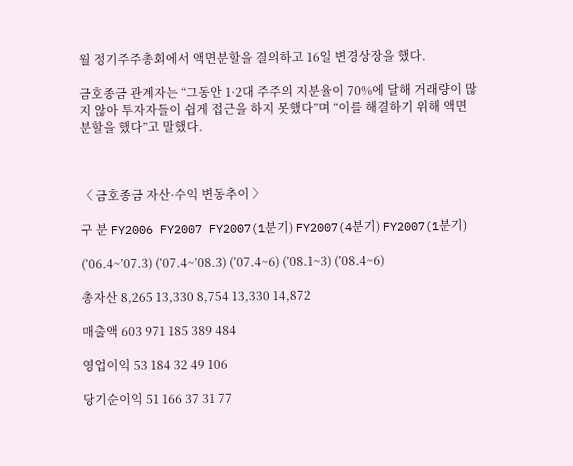월 정기주주총회에서 액면분할을 결의하고 16일 변경상장을 했다.

금호종금 관계자는 “그동안 1·2대 주주의 지분율이 70%에 달해 거래량이 많지 않아 투자자들이 쉽게 접근을 하지 못했다”며 “이를 해결하기 위해 액면분할을 했다”고 말했다.



〈 금호종금 자산·수익 변동추이 〉

구 분 FY2006 FY2007 FY2007(1분기) FY2007(4분기) FY2007(1분기)

(’06.4~’07.3) (’07.4~’08.3) (’07.4~6) (’08.1~3) (’08.4~6)

총자산 8,265 13,330 8,754 13,330 14,872

매출액 603 971 185 389 484

영업이익 53 184 32 49 106

당기순이익 51 166 37 31 77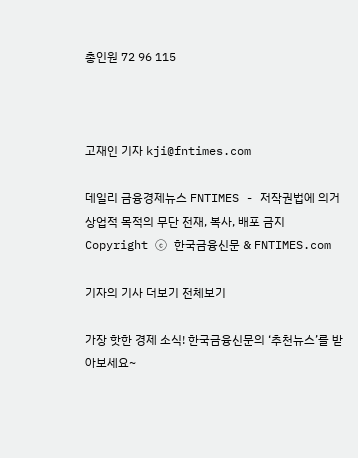총인원 72 96 115



고재인 기자 kji@fntimes.com

데일리 금융경제뉴스 FNTIMES - 저작권법에 의거 상업적 목적의 무단 전재, 복사, 배포 금지
Copyright ⓒ 한국금융신문 & FNTIMES.com

기자의 기사 더보기 전체보기

가장 핫한 경제 소식! 한국금융신문의 ‘추천뉴스’를 받아보세요~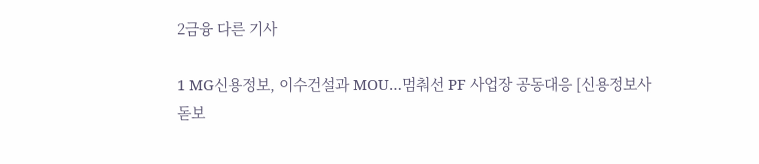2금융 다른 기사

1 MG신용정보, 이수건설과 MOU…멈춰선 PF 사업장 공동대응 [신용정보사 돋보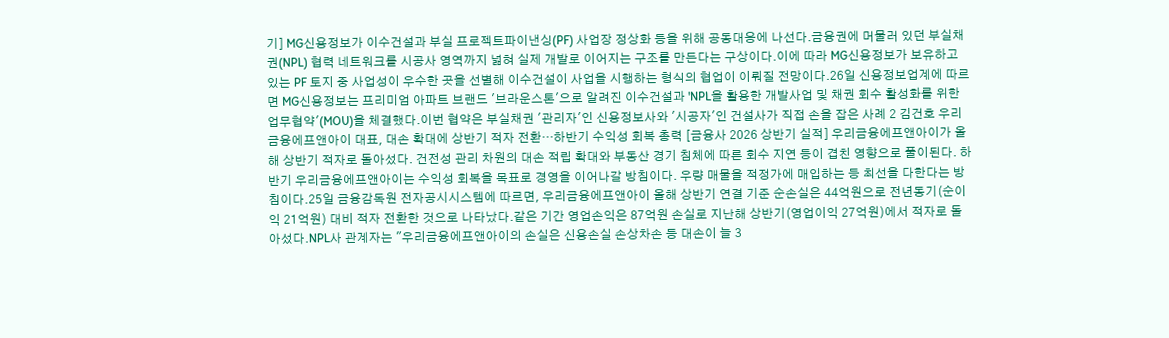기] MG신용정보가 이수건설과 부실 프로젝트파이낸싱(PF) 사업장 정상화 등을 위해 공동대응에 나선다.금융권에 머물러 있던 부실채권(NPL) 협력 네트워크를 시공사 영역까지 넓혀 실제 개발로 이어지는 구조를 만든다는 구상이다.이에 따라 MG신용정보가 보유하고 있는 PF 토지 중 사업성이 우수한 곳을 선별해 이수건설이 사업을 시행하는 형식의 협업이 이뤄질 전망이다.26일 신용정보업계에 따르면 MG신용정보는 프리미엄 아파트 브랜드 '브라운스톤'으로 알려진 이수건설과 'NPL을 활용한 개발사업 및 채권 회수 활성화를 위한 업무협약'(MOU)을 체결했다.이번 협약은 부실채권 '관리자'인 신용정보사와 '시공자'인 건설사가 직접 손을 잡은 사례 2 김건호 우리금융에프앤아이 대표, 대손 확대에 상반기 적자 전환…하반기 수익성 회복 총력 [금융사 2026 상반기 실적] 우리금융에프앤아이가 올해 상반기 적자로 돌아섰다. 건전성 관리 차원의 대손 적립 확대와 부동산 경기 침체에 따른 회수 지연 등이 겹친 영향으로 풀이된다. 하반기 우리금융에프앤아이는 수익성 회복을 목표로 경영을 이어나갈 방침이다. 우량 매물을 적정가에 매입하는 등 최선을 다한다는 방침이다.25일 금융감독원 전자공시시스템에 따르면, 우리금융에프앤아이 올해 상반기 연결 기준 순손실은 44억원으로 전년동기(순이익 21억원) 대비 적자 전환한 것으로 나타났다.같은 기간 영업손익은 87억원 손실로 지난해 상반기(영업이익 27억원)에서 적자로 돌아섰다.NPL사 관계자는 "우리금융에프앤아이의 손실은 신용손실 손상차손 등 대손이 늘 3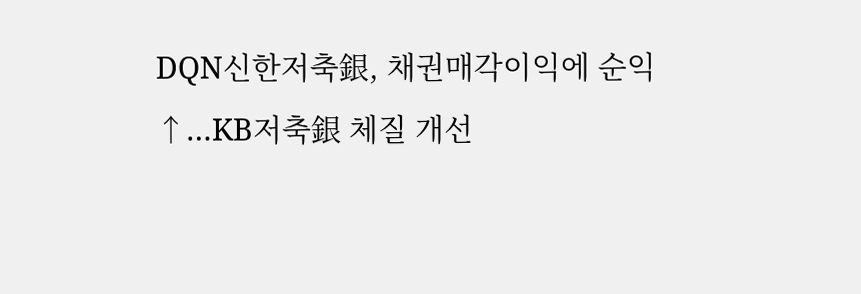DQN신한저축銀, 채권매각이익에 순익↑…KB저축銀 체질 개선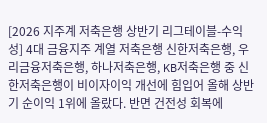[2026 지주계 저축은행 상반기 리그테이블-수익성] 4대 금융지주 계열 저축은행 신한저축은행, 우리금융저축은행, 하나저축은행, KB저축은행 중 신한저축은행이 비이자이익 개선에 힘입어 올해 상반기 순이익 1위에 올랐다. 반면 건전성 회복에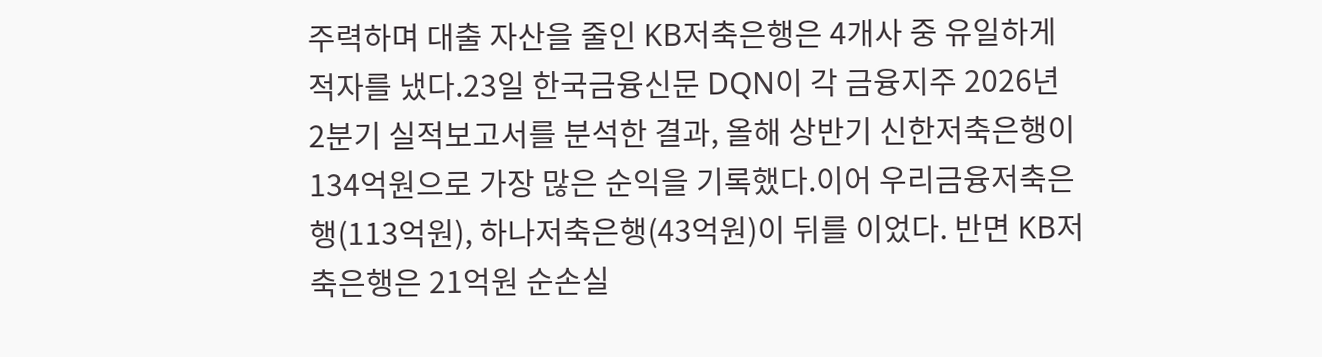주력하며 대출 자산을 줄인 KB저축은행은 4개사 중 유일하게 적자를 냈다.23일 한국금융신문 DQN이 각 금융지주 2026년 2분기 실적보고서를 분석한 결과, 올해 상반기 신한저축은행이 134억원으로 가장 많은 순익을 기록했다.이어 우리금융저축은행(113억원), 하나저축은행(43억원)이 뒤를 이었다. 반면 KB저축은행은 21억원 순손실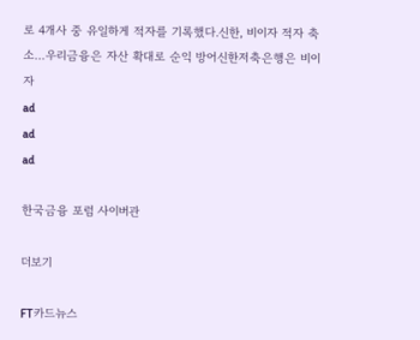로 4개사 중 유일하게 적자를 기록했다.신한, 비이자 적자 축소…우리금융은 자산 확대로 순익 방어신한저축은행은 비이자
ad
ad
ad

한국금융 포럼 사이버관

더보기

FT카드뉴스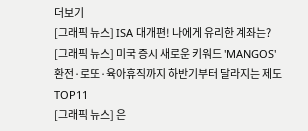더보기
[그래픽 뉴스] ISA 대개편! 나에게 유리한 계좌는?
[그래픽 뉴스] 미국 증시 새로운 키워드 'MANGOS'
환전·로또·육아휴직까지 하반기부터 달라지는 제도 TOP11
[그래픽 뉴스] 은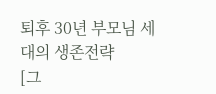퇴후 30년 부모님 세대의 생존전략
[그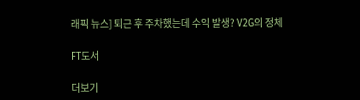래픽 뉴스] 퇴근 후 주차했는데 수익 발생? V2G의 정체

FT도서

더보기